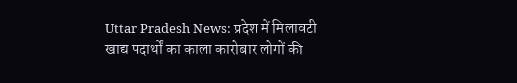Uttar Pradesh News: प्रदेश में मिलावटी खाद्य पदार्थों का काला कारोबार लोगों की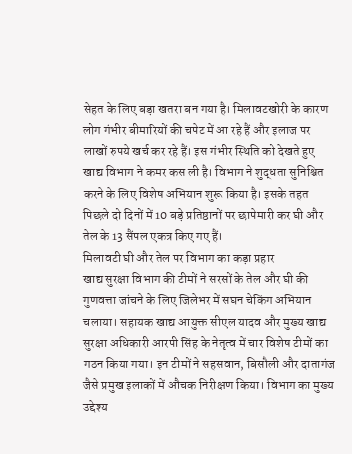सेहत के लिए बड़ा खतरा बन गया है। मिलावटखोरी के कारण लोग गंभीर बीमारियों की चपेट में आ रहे हैं और इलाज पर लाखों रुपये खर्च कर रहे हैं। इस गंभीर स्थिति को देखते हुए खाद्य विभाग ने कमर कस ली है। विभाग ने शुद्धता सुनिश्चित करने के लिए विशेष अभियान शुरू किया है। इसके तहत पिछले दो दिनों में 10 बड़े प्रतिष्ठानों पर छापेमारी कर घी और तेल के 13 सैंपल एकत्र किए गए हैं।
मिलावटी घी और तेल पर विभाग का कड़ा प्रहार
खाद्य सुरक्षा विभाग की टीमों ने सरसों के तेल और घी की गुणवत्ता जांचने के लिए जिलेभर में सघन चेकिंग अभियान चलाया। सहायक खाद्य आयुक्त सीएल यादव और मुख्य खाद्य सुरक्षा अधिकारी आरपी सिंह के नेतृत्व में चार विशेष टीमों का गठन किया गया। इन टीमों ने सहसवान, बिसौली और दातागंज जैसे प्रमुख इलाकों में औचक निरीक्षण किया। विभाग का मुख्य उद्देश्य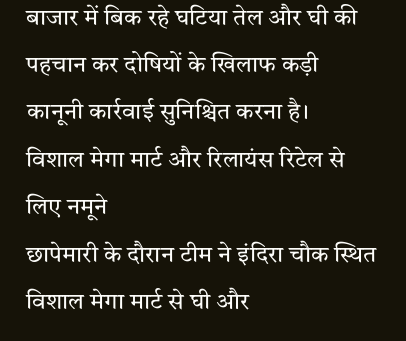बाजार में बिक रहे घटिया तेल और घी की पहचान कर दोषियों के खिलाफ कड़ी कानूनी कार्रवाई सुनिश्चित करना है।
विशाल मेगा मार्ट और रिलायंस रिटेल से लिए नमूने
छापेमारी के दौरान टीम ने इंदिरा चौक स्थित विशाल मेगा मार्ट से घी और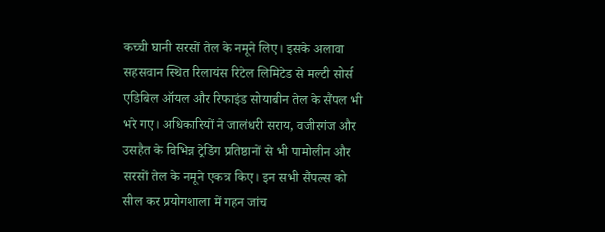कच्ची घानी सरसों तेल के नमूने लिए। इसके अलावा सहसवान स्थित रिलायंस रिटेल लिमिटेड से मल्टी सोर्स एडिबिल ऑयल और रिफाइंड सोयाबीन तेल के सैंपल भी भरे गए। अधिकारियों ने जालंधरी सराय, वजीरगंज और उसहैत के विभिन्न ट्रेडिंग प्रतिष्ठानों से भी पामोलीन और सरसों तेल के नमूने एकत्र किए। इन सभी सैंपल्स को सील कर प्रयोगशाला में गहन जांच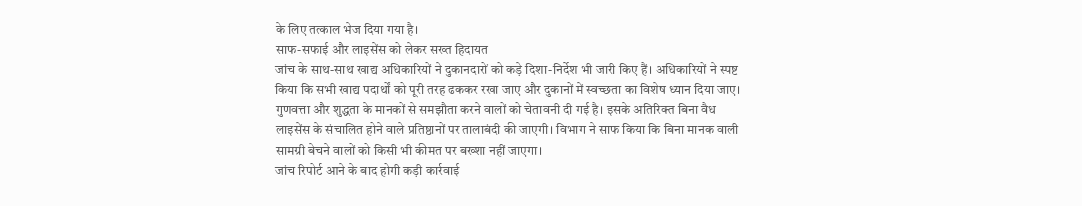के लिए तत्काल भेज दिया गया है।
साफ-सफाई और लाइसेंस को लेकर सख्त हिदायत
जांच के साथ-साथ खाद्य अधिकारियों ने दुकानदारों को कड़े दिशा-निर्देश भी जारी किए हैं। अधिकारियों ने स्पष्ट किया कि सभी खाद्य पदार्थों को पूरी तरह ढककर रखा जाए और दुकानों में स्वच्छता का विशेष ध्यान दिया जाए। गुणवत्ता और शुद्धता के मानकों से समझौता करने वालों को चेतावनी दी गई है। इसके अतिरिक्त बिना वैध लाइसेंस के संचालित होने वाले प्रतिष्ठानों पर तालाबंदी की जाएगी। विभाग ने साफ किया कि बिना मानक वाली सामग्री बेचने वालों को किसी भी कीमत पर बख्शा नहीं जाएगा।
जांच रिपोर्ट आने के बाद होगी कड़ी कार्रवाई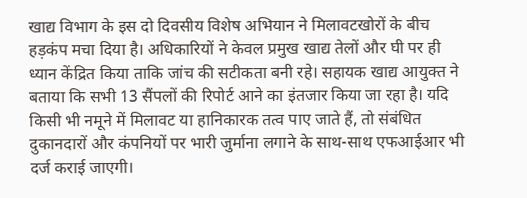खाद्य विभाग के इस दो दिवसीय विशेष अभियान ने मिलावटखोरों के बीच हड़कंप मचा दिया है। अधिकारियों ने केवल प्रमुख खाद्य तेलों और घी पर ही ध्यान केंद्रित किया ताकि जांच की सटीकता बनी रहे। सहायक खाद्य आयुक्त ने बताया कि सभी 13 सैंपलों की रिपोर्ट आने का इंतजार किया जा रहा है। यदि किसी भी नमूने में मिलावट या हानिकारक तत्व पाए जाते हैं, तो संबंधित दुकानदारों और कंपनियों पर भारी जुर्माना लगाने के साथ-साथ एफआईआर भी दर्ज कराई जाएगी।